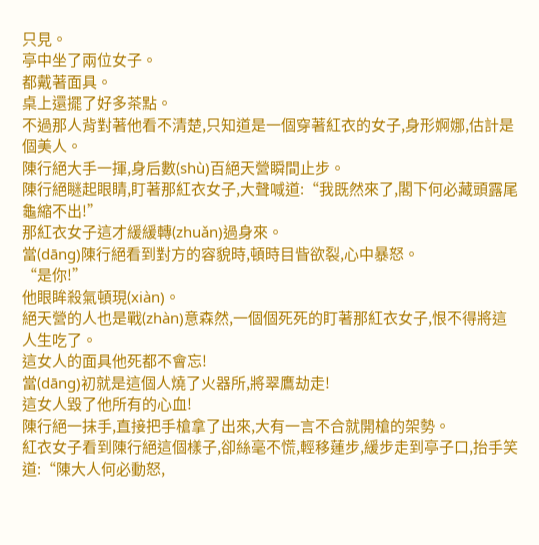只見。
亭中坐了兩位女子。
都戴著面具。
桌上還擺了好多茶點。
不過那人背對著他看不清楚,只知道是一個穿著紅衣的女子,身形婀娜,估計是個美人。
陳行絕大手一揮,身后數(shù)百絕天營瞬間止步。
陳行絕瞇起眼睛,盯著那紅衣女子,大聲喊道:“我既然來了,閣下何必藏頭露尾龜縮不出!”
那紅衣女子這才緩緩轉(zhuǎn)過身來。
當(dāng)陳行絕看到對方的容貌時,頓時目眥欲裂,心中暴怒。
“是你!”
他眼眸殺氣頓現(xiàn)。
絕天營的人也是戰(zhàn)意森然,一個個死死的盯著那紅衣女子,恨不得將這人生吃了。
這女人的面具他死都不會忘!
當(dāng)初就是這個人燒了火器所,將翠鷹劫走!
這女人毀了他所有的心血!
陳行絕一抹手,直接把手槍拿了出來,大有一言不合就開槍的架勢。
紅衣女子看到陳行絕這個樣子,卻絲毫不慌,輕移蓮步,緩步走到亭子口,抬手笑道:“陳大人何必動怒,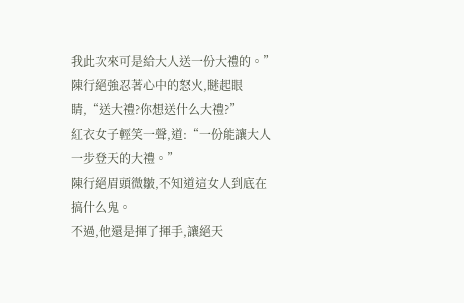我此次來可是給大人送一份大禮的。”
陳行絕強忍著心中的怒火,瞇起眼睛,“送大禮?你想送什么大禮?”
紅衣女子輕笑一聲,道:“一份能讓大人一步登天的大禮。”
陳行絕眉頭微皺,不知道這女人到底在搞什么鬼。
不過,他還是揮了揮手,讓絕天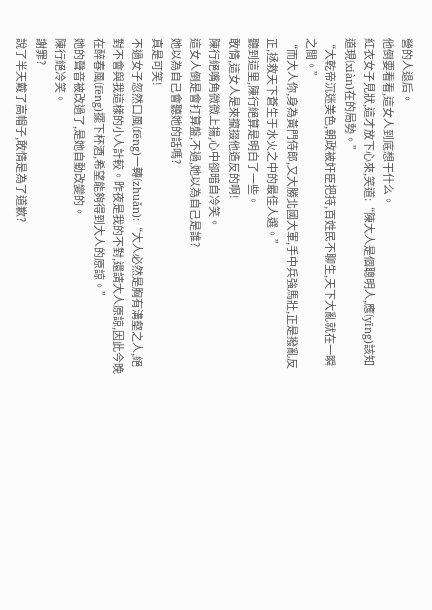營的人退后。
他倒要看看,這女人到底想干什么。
紅衣女子見狀,這才放下心來,笑道:“陳大人是個聰明人,應(yīng)該知道現(xiàn)在的局勢。”
“大乾帝沉迷美色,朝政被奸臣把持,百姓民不聊生,天下大亂就在一瞬之間。”
“而大人你,身為黃門侍郎,又大勝北國大軍,手中兵強馬壯,正是撥亂反正,拯救天下蒼生于水火之中的最佳人選。”
聽到這里,陳行絕算是明白了一些。
敢情,這女人是來攛掇他造反的啊!
陳行絕嘴角微微上揚,心中卻暗自冷笑。
這女人倒是會打算盤,不過,她以為自己是誰?
她以為自己會聽她的話嗎?
真是可笑!
不過女子忽然口風(fēng)一轉(zhuǎn):“大人必然是胸有溝壑之人,絕對不會與我這樣的小人計較。昨夜是我的不對,還請大人原諒,因此今晚在醉春風(fēng)擺下杯酒,希望能夠得到大人的原諒。”
她的聲音被改過了,是她自動改變的。
陳行絕冷笑。
謝罪?
說了半天戴了高帽子,敢情是為了道歉?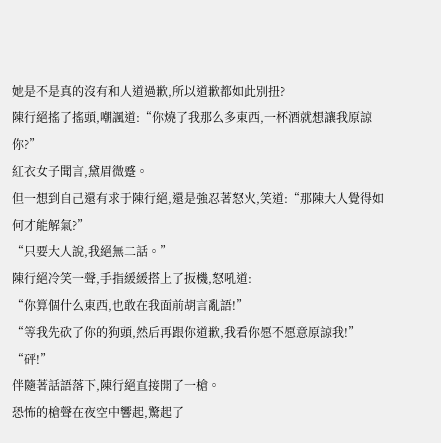她是不是真的沒有和人道過歉,所以道歉都如此別扭?
陳行絕搖了搖頭,嘲諷道:“你燒了我那么多東西,一杯酒就想讓我原諒你?”
紅衣女子聞言,黛眉微蹙。
但一想到自己還有求于陳行絕,還是強忍著怒火,笑道:“那陳大人覺得如何才能解氣?”
“只要大人說,我絕無二話。”
陳行絕冷笑一聲,手指緩緩搭上了扳機,怒吼道:
“你算個什么東西,也敢在我面前胡言亂語!”
“等我先砍了你的狗頭,然后再跟你道歉,我看你愿不愿意原諒我!”
“砰!”
伴隨著話語落下,陳行絕直接開了一槍。
恐怖的槍聲在夜空中響起,驚起了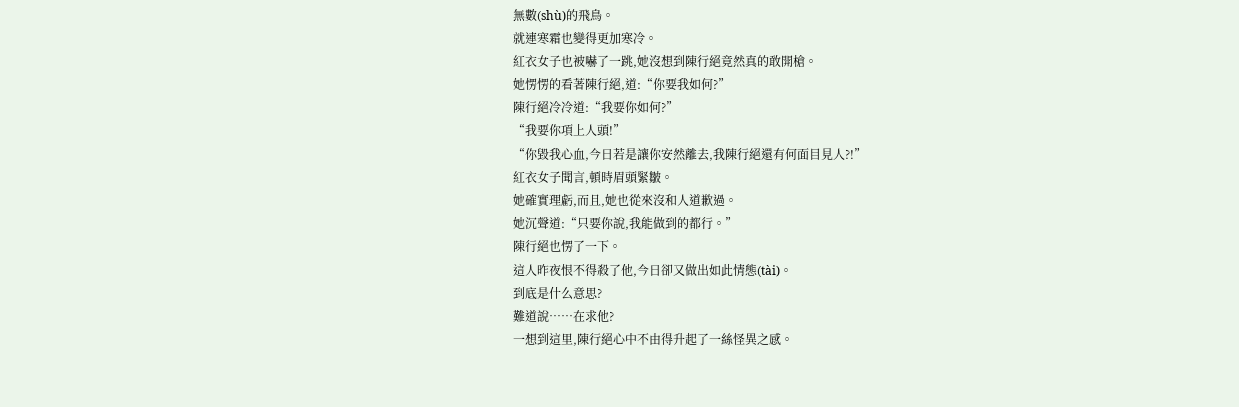無數(shù)的飛鳥。
就連寒霜也變得更加寒冷。
紅衣女子也被嚇了一跳,她沒想到陳行絕竟然真的敢開槍。
她愣愣的看著陳行絕,道:“你要我如何?”
陳行絕冷冷道:“我要你如何?”
“我要你項上人頭!”
“你毀我心血,今日若是讓你安然離去,我陳行絕還有何面目見人?!”
紅衣女子聞言,頓時眉頭緊皺。
她確實理虧,而且,她也從來沒和人道歉過。
她沉聲道:“只要你說,我能做到的都行。”
陳行絕也愣了一下。
這人昨夜恨不得殺了他,今日卻又做出如此情態(tài)。
到底是什么意思?
難道說……在求他?
一想到這里,陳行絕心中不由得升起了一絲怪異之感。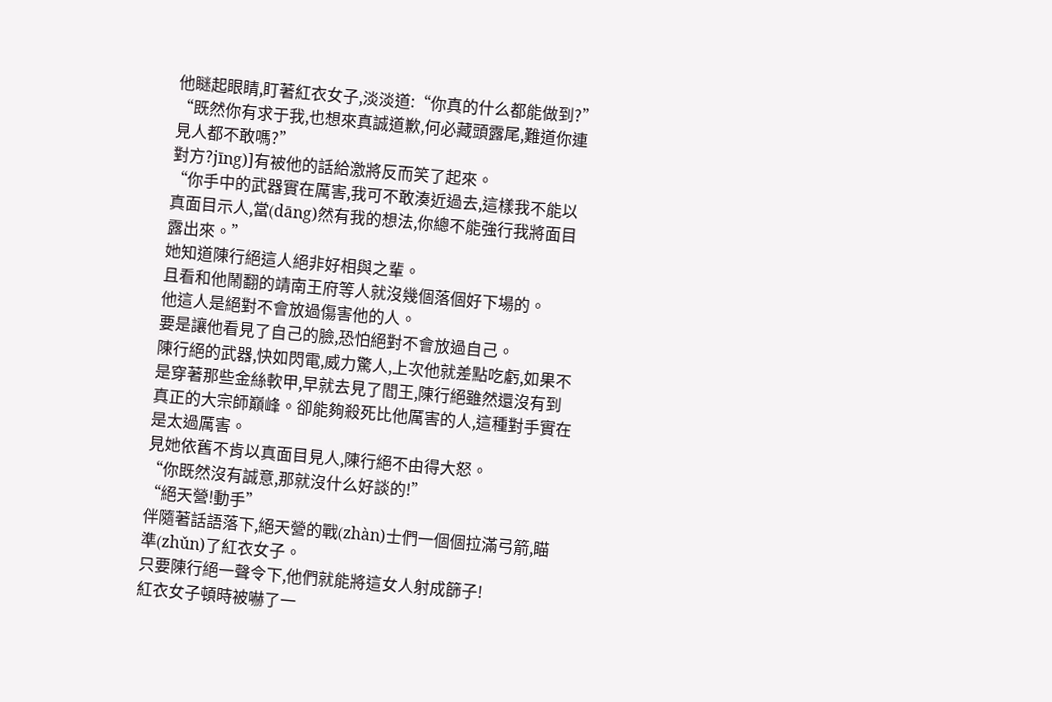他瞇起眼睛,盯著紅衣女子,淡淡道:“你真的什么都能做到?”
“既然你有求于我,也想來真誠道歉,何必藏頭露尾,難道你連見人都不敢嗎?”
對方?jīng)]有被他的話給激將反而笑了起來。
“你手中的武器實在厲害,我可不敢湊近過去,這樣我不能以真面目示人,當(dāng)然有我的想法,你總不能強行我將面目露出來。”
她知道陳行絕這人絕非好相與之輩。
且看和他鬧翻的靖南王府等人就沒幾個落個好下場的。
他這人是絕對不會放過傷害他的人。
要是讓他看見了自己的臉,恐怕絕對不會放過自己。
陳行絕的武器,快如閃電,威力驚人,上次他就差點吃虧,如果不是穿著那些金絲軟甲,早就去見了閻王,陳行絕雖然還沒有到真正的大宗師巔峰。卻能夠殺死比他厲害的人,這種對手實在是太過厲害。
見她依舊不肯以真面目見人,陳行絕不由得大怒。
“你既然沒有誠意,那就沒什么好談的!”
“絕天營!動手”
伴隨著話語落下,絕天營的戰(zhàn)士們一個個拉滿弓箭,瞄準(zhǔn)了紅衣女子。
只要陳行絕一聲令下,他們就能將這女人射成篩子!
紅衣女子頓時被嚇了一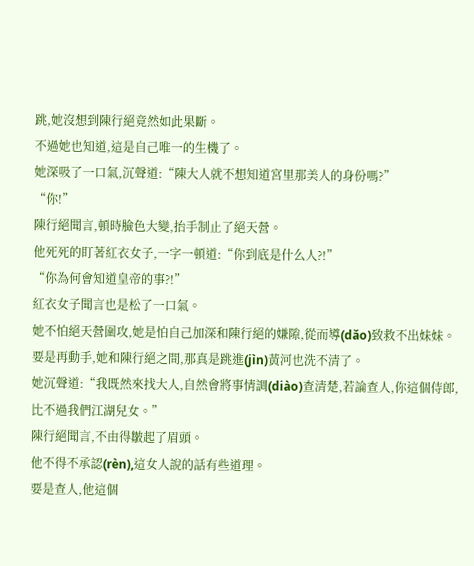跳,她沒想到陳行絕竟然如此果斷。
不過她也知道,這是自己唯一的生機了。
她深吸了一口氣,沉聲道:“陳大人就不想知道宮里那美人的身份嗎?”
“你!”
陳行絕聞言,頓時臉色大變,抬手制止了絕天營。
他死死的盯著紅衣女子,一字一頓道:“你到底是什么人?!”
“你為何會知道皇帝的事?!”
紅衣女子聞言也是松了一口氣。
她不怕絕天營圍攻,她是怕自己加深和陳行絕的嫌隙,從而導(dǎo)致救不出妹妹。
要是再動手,她和陳行絕之間,那真是跳進(jìn)黃河也洗不清了。
她沉聲道:“我既然來找大人,自然會將事情調(diào)查清楚,若論查人,你這個侍郎,比不過我們江湖兒女。”
陳行絕聞言,不由得皺起了眉頭。
他不得不承認(rèn),這女人說的話有些道理。
要是查人,他這個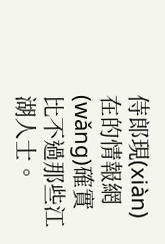侍郎現(xiàn)在的情報網(wǎng)確實比不過那些江湖人士。